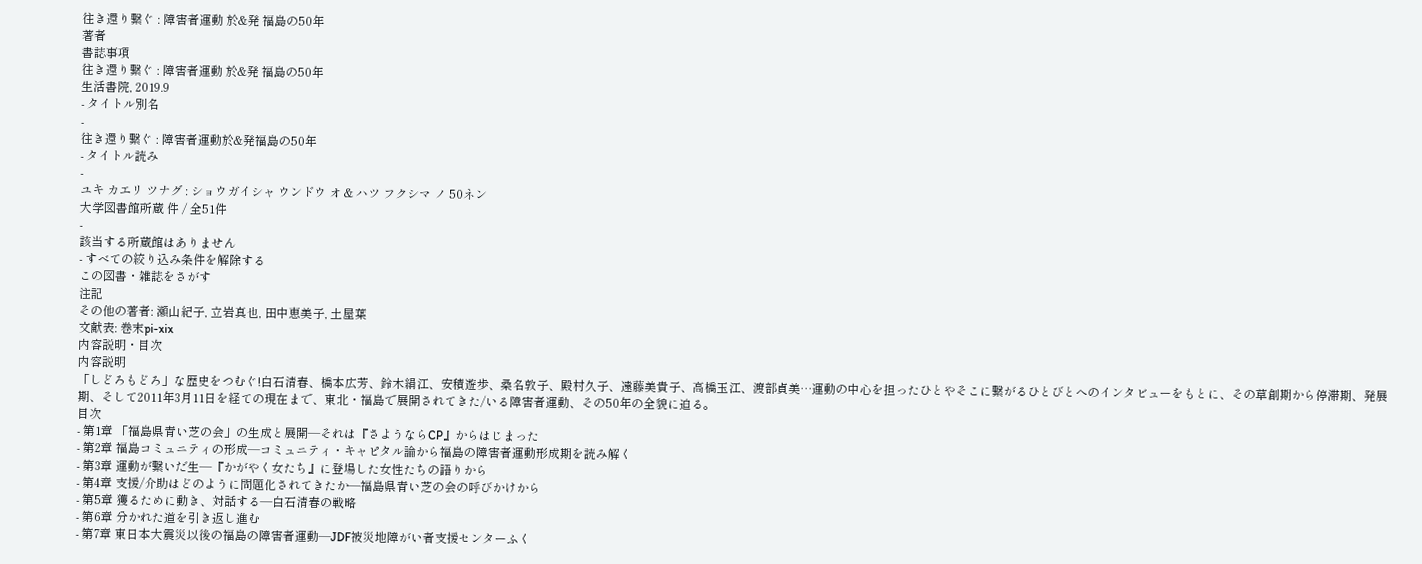往き還り繋ぐ : 障害者運動 於&発 福島の50年
著者
書誌事項
往き還り繋ぐ : 障害者運動 於&発 福島の50年
生活書院, 2019.9
- タイトル別名
-
往き還り繋ぐ : 障害者運動於&発福島の50年
- タイトル読み
-
ユキ カエリ ツナグ : ショウガイシャ ウンドウ オ & ハツ フクシマ ノ 50ネン
大学図書館所蔵 件 / 全51件
-
該当する所蔵館はありません
- すべての絞り込み条件を解除する
この図書・雑誌をさがす
注記
その他の著者: 瀬山紀子, 立岩真也, 田中恵美子, 土屋葉
文献表: 巻末pi-xix
内容説明・目次
内容説明
「しどろもどろ」な歴史をつむぐ!白石清春、橋本広芳、鈴木絹江、安積遊歩、桑名敦子、殿村久子、遠藤美貴子、高橋玉江、渡部貞美…運動の中心を担ったひとやそこに繋がるひとびとへのインタビューをもとに、その草創期から停滞期、発展期、そして2011年3月11日を経ての現在まで、東北・福島で展開されてきた/いる障害者運動、その50年の全貌に迫る。
目次
- 第1章 「福島県青い芝の会」の生成と展開—それは『さようならCP』からはじまった
- 第2章 福島コミュニティの形成—コミュニティ・キャピタル論から福島の障害者運動形成期を読み解く
- 第3章 運動が繋いだ生—『かがやく女たち』に登場した女性たちの語りから
- 第4章 支援/介助はどのように問題化されてきたか—福島県青い芝の会の呼びかけから
- 第5章 獲るために動き、対話する—白石清春の戦略
- 第6章 分かれた道を引き返し進む
- 第7章 東日本大震災以後の福島の障害者運動—JDF被災地障がい者支援センターふく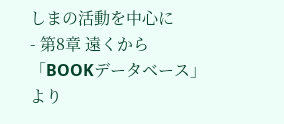しまの活動を中心に
- 第8章 遠くから
「BOOKデータベース」 より